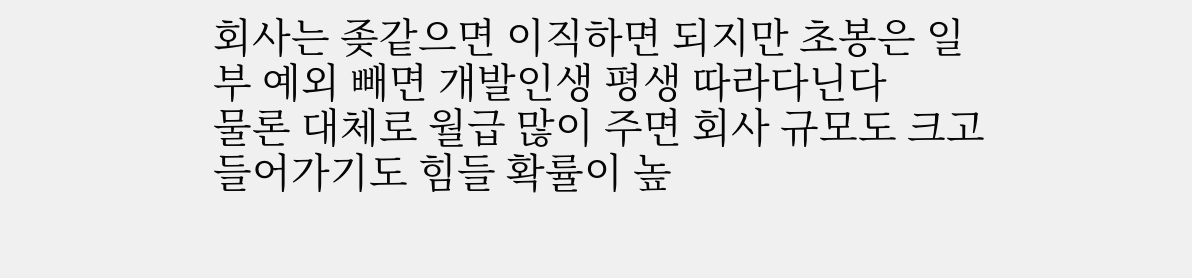회사는 좆같으면 이직하면 되지만 초봉은 일부 예외 빼면 개발인생 평생 따라다닌다
물론 대체로 월급 많이 주면 회사 규모도 크고 들어가기도 힘들 확률이 높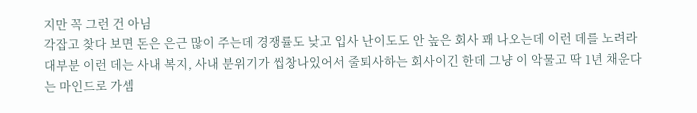지만 꼭 그런 건 아님
각잡고 찾다 보면 돈은 은근 많이 주는데 경쟁률도 낮고 입사 난이도도 안 높은 회사 꽤 나오는데 이런 데를 노려라
대부분 이런 데는 사내 복지, 사내 분위기가 씹창나있어서 줄퇴사하는 회사이긴 한데 그냥 이 악물고 딱 1년 채운다는 마인드로 가셈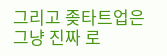그리고 좆타트업은 그냥 진짜 로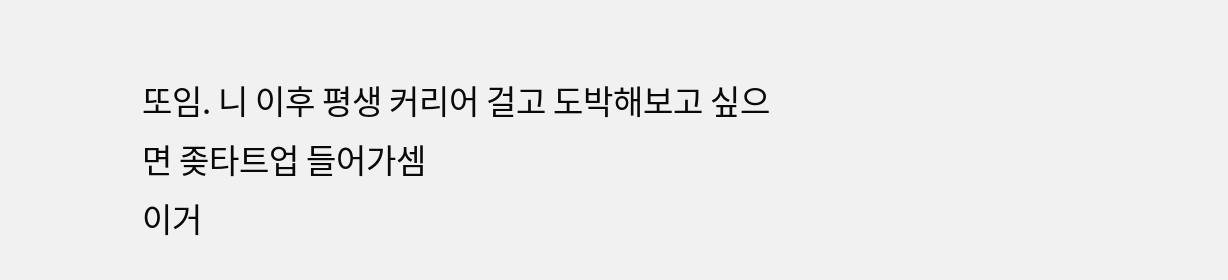또임. 니 이후 평생 커리어 걸고 도박해보고 싶으면 좆타트업 들어가셈
이거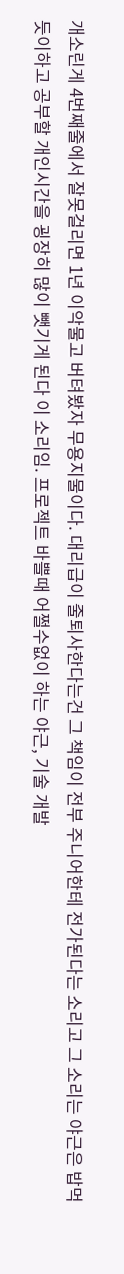개소린게 4번째줄에서 잘못걸리면 1년 이악물고 버텨봤자 무용지물이다. 대리급이 줄퇴사한다는건 그 책임이 전부 주니어한테 전가된다는 소리고 그 소리는 야근은 밥먹듯이하고 공부할 개인시간을 굉장히 많이 뺏기게 된다 이 소리임. 프로젝트 바쁠때 어쩔수없이 하는 야근, 기술 개발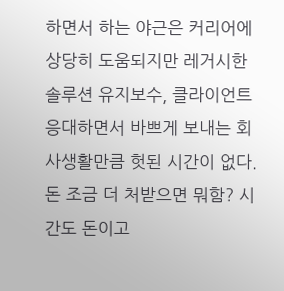하면서 하는 야근은 커리어에 상당히 도움되지만 레거시한 솔루션 유지보수, 클라이언트 응대하면서 바쁘게 보내는 회사생활만큼 헛된 시간이 없다.
돈 조금 더 처받으면 뭐함? 시간도 돈이고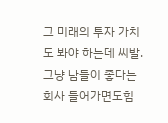그 미래의 투자 가치도 봐야 하는데 씨발.
그냥 남들이 좋다는 회사 들어가면도힘